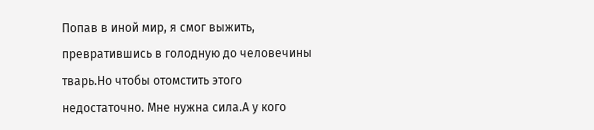Попав в иной мир, я смог выжить, превратившись в голодную до человечины тварь.Но чтобы отомстить этого недостаточно. Мне нужна сила.А у кого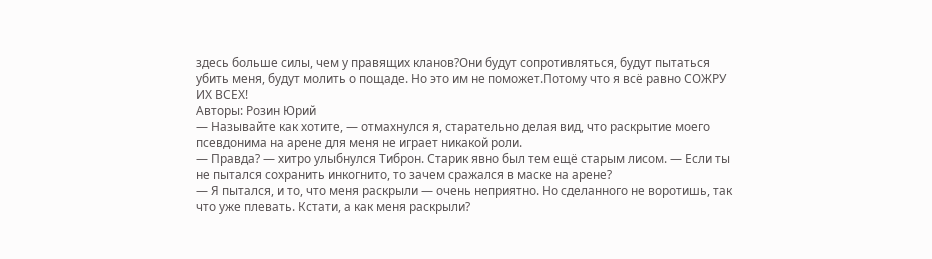здесь больше силы, чем у правящих кланов?Они будут сопротивляться, будут пытаться убить меня, будут молить о пощаде. Но это им не поможет.Потому что я всё равно СОЖРУ ИХ ВСЕХ!
Авторы: Розин Юрий
— Называйте как хотите, — отмахнулся я, старательно делая вид, что раскрытие моего псевдонима на арене для меня не играет никакой роли.
— Правда? — хитро улыбнулся Тиброн. Старик явно был тем ещё старым лисом. — Если ты не пытался сохранить инкогнито, то зачем сражался в маске на арене?
— Я пытался, и то, что меня раскрыли — очень неприятно. Но сделанного не воротишь, так что уже плевать. Кстати, а как меня раскрыли?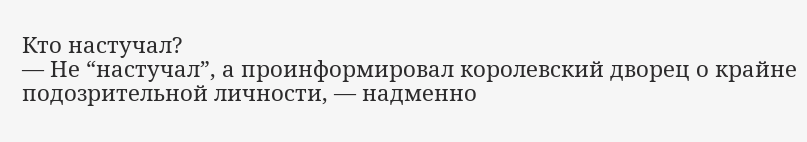Кто настучал?
— Не “настучал”, а проинформировал королевский дворец о крайне подозрительной личности, — надменно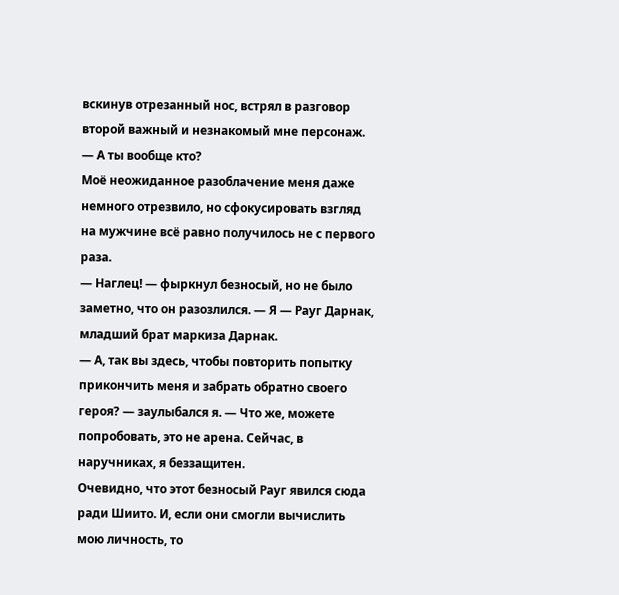вскинув отрезанный нос, встрял в разговор второй важный и незнакомый мне персонаж.
— А ты вообще кто?
Моё неожиданное разоблачение меня даже немного отрезвило, но сфокусировать взгляд на мужчине всё равно получилось не с первого раза.
— Наглец! — фыркнул безносый, но не было заметно, что он разозлился. — Я — Рауг Дарнак, младший брат маркиза Дарнак.
— А, так вы здесь, чтобы повторить попытку прикончить меня и забрать обратно своего героя? — заулыбался я. — Что же, можете попробовать, это не арена. Сейчас, в наручниках, я беззащитен.
Очевидно, что этот безносый Рауг явился сюда ради Шиито. И, если они смогли вычислить мою личность, то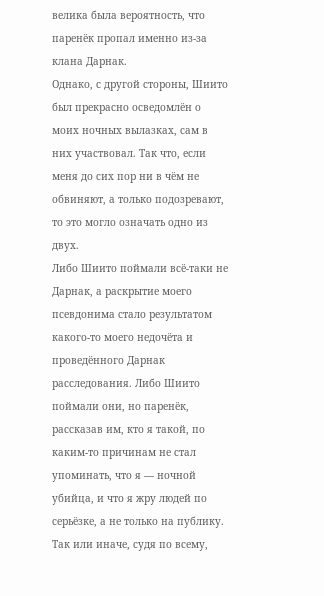велика была вероятность, что паренёк пропал именно из-за клана Дарнак.
Однако, с другой стороны, Шиито был прекрасно осведомлён о моих ночных вылазках, сам в них участвовал. Так что, если меня до сих пор ни в чём не обвиняют, а только подозревают, то это могло означать одно из двух.
Либо Шиито поймали всё-таки не Дарнак, а раскрытие моего псевдонима стало результатом какого-то моего недочёта и проведённого Дарнак расследования. Либо Шиито поймали они, но паренёк, рассказав им, кто я такой, по каким-то причинам не стал упоминать, что я — ночной убийца, и что я жру людей по серьёзке, а не только на публику.
Так или иначе, судя по всему,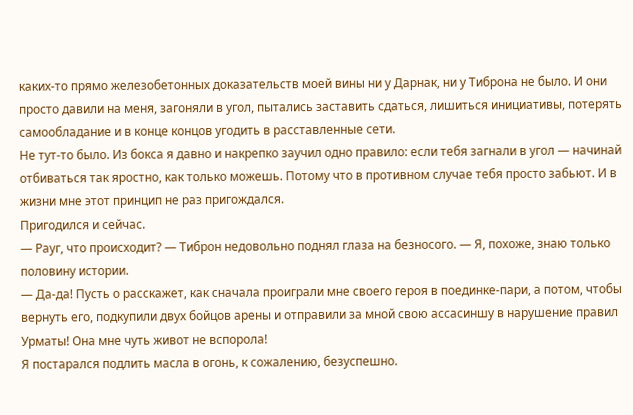каких-то прямо железобетонных доказательств моей вины ни у Дарнак, ни у Тиброна не было. И они просто давили на меня, загоняли в угол, пытались заставить сдаться, лишиться инициативы, потерять самообладание и в конце концов угодить в расставленные сети.
Не тут-то было. Из бокса я давно и накрепко заучил одно правило: если тебя загнали в угол — начинай отбиваться так яростно, как только можешь. Потому что в противном случае тебя просто забьют. И в жизни мне этот принцип не раз пригождался.
Пригодился и сейчас.
— Рауг, что происходит? — Тиброн недовольно поднял глаза на безносого. — Я, похоже, знаю только половину истории.
— Да-да! Пусть о расскажет, как сначала проиграли мне своего героя в поединке-пари, а потом, чтобы вернуть его, подкупили двух бойцов арены и отправили за мной свою ассасиншу в нарушение правил Урматы! Она мне чуть живот не вспорола!
Я постарался подлить масла в огонь, к сожалению, безуспешно.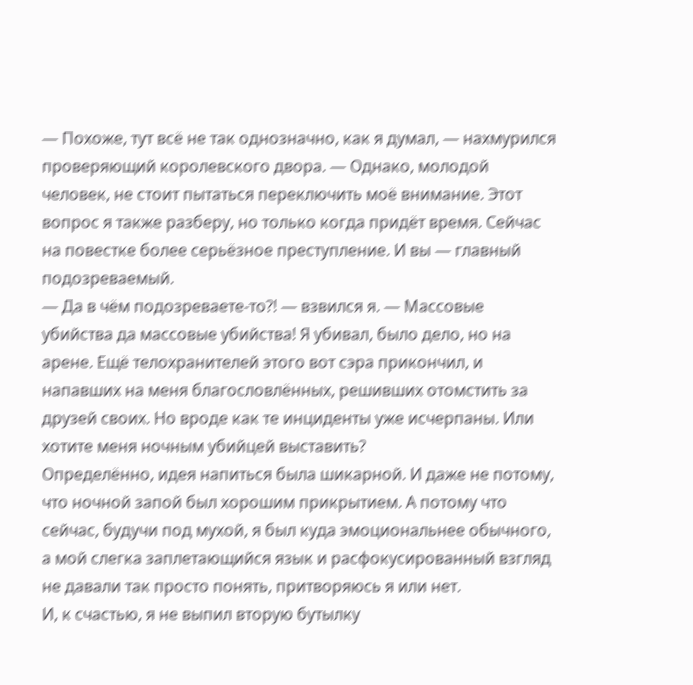— Похоже, тут всё не так однозначно, как я думал, — нахмурился проверяющий королевского двора. — Однако, молодой человек, не стоит пытаться переключить моё внимание. Этот вопрос я также разберу, но только когда придёт время. Сейчас на повестке более серьёзное преступление. И вы — главный подозреваемый.
— Да в чём подозреваете-то?! — взвился я. — Массовые убийства да массовые убийства! Я убивал, было дело, но на арене. Ещё телохранителей этого вот сэра прикончил, и напавших на меня благословлённых, решивших отомстить за друзей своих. Но вроде как те инциденты уже исчерпаны. Или хотите меня ночным убийцей выставить?
Определённо, идея напиться была шикарной. И даже не потому, что ночной запой был хорошим прикрытием. А потому что сейчас, будучи под мухой, я был куда эмоциональнее обычного, а мой слегка заплетающийся язык и расфокусированный взгляд не давали так просто понять, притворяюсь я или нет.
И, к счастью, я не выпил вторую бутылку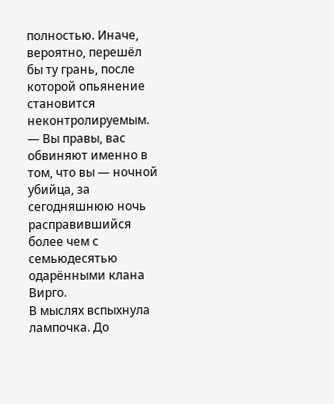полностью. Иначе, вероятно, перешёл бы ту грань, после которой опьянение становится неконтролируемым.
— Вы правы, вас обвиняют именно в том, что вы — ночной убийца, за сегодняшнюю ночь расправившийся более чем с семьюдесятью одарёнными клана Вирго.
В мыслях вспыхнула лампочка. До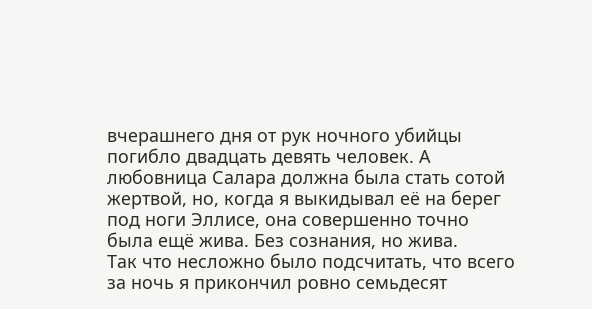вчерашнего дня от рук ночного убийцы погибло двадцать девять человек. А любовница Салара должна была стать сотой жертвой, но, когда я выкидывал её на берег под ноги Эллисе, она совершенно точно была ещё жива. Без сознания, но жива.
Так что несложно было подсчитать, что всего за ночь я прикончил ровно семьдесят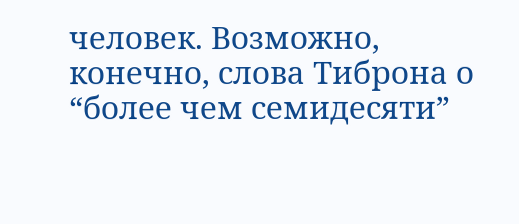человек. Возможно, конечно, слова Тиброна о “более чем семидесяти”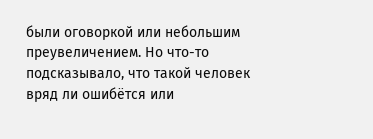были оговоркой или небольшим преувеличением. Но что-то подсказывало, что такой человек вряд ли ошибётся или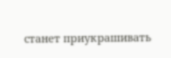станет приукрашивать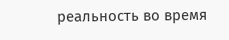реальность во время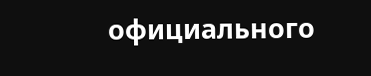официального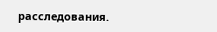расследования.